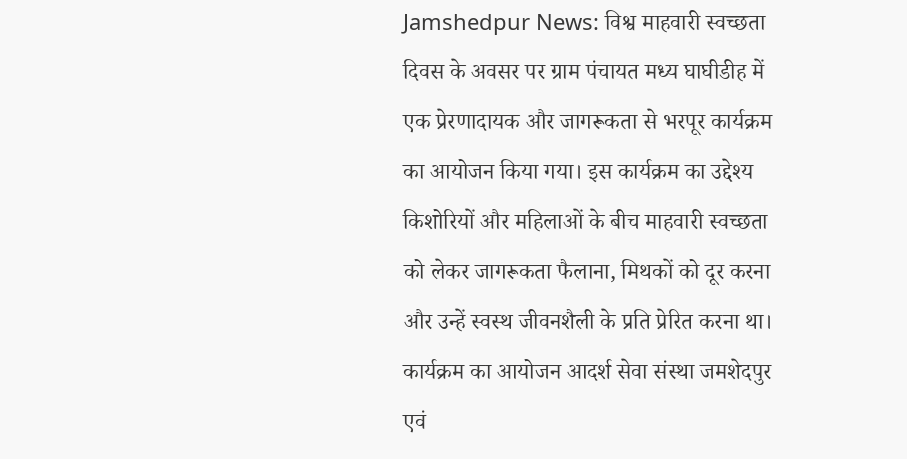Jamshedpur News: विश्व माहवारी स्वच्छता दिवस के अवसर पर ग्राम पंचायत मध्य घाघीडीह में एक प्रेरणादायक और जागरूकता से भरपूर कार्यक्रम का आयोजन किया गया। इस कार्यक्रम का उद्देश्य किशोरियों और महिलाओं के बीच माहवारी स्वच्छता को लेकर जागरूकता फैलाना, मिथकों को दूर करना और उन्हें स्वस्थ जीवनशैली के प्रति प्रेरित करना था। कार्यक्रम का आयोजन आदर्श सेवा संस्था जमशेदपुर एवं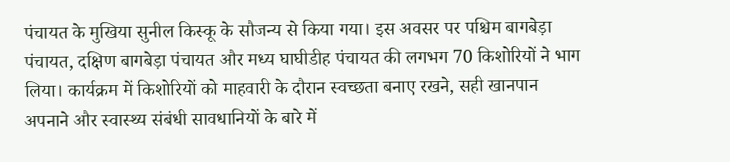पंचायत के मुखिया सुनील किस्कू के सौजन्य से किया गया। इस अवसर पर पश्चिम बागबेड़ा पंचायत, दक्षिण बागबेड़ा पंचायत और मध्य घाघीडीह पंचायत की लगभग 70 किशोरियों ने भाग लिया। कार्यक्रम में किशोरियों को माहवारी के दौरान स्वच्छता बनाए रखने, सही खानपान अपनाने और स्वास्थ्य संबंधी सावधानियों के बारे में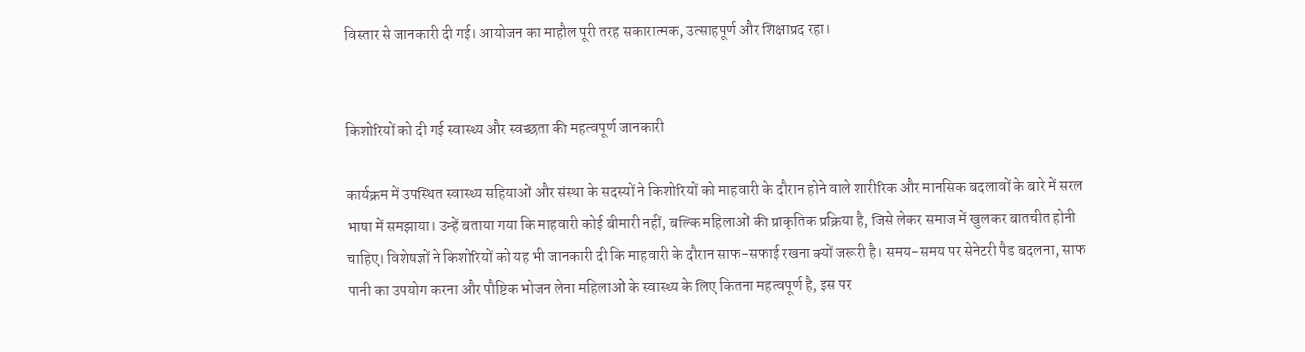विस्तार से जानकारी दी गई। आयोजन का माहौल पूरी तरह सकारात्मक, उत्साहपूर्ण और शिक्षाप्रद रहा।


किशोरियों को दी गई स्वास्थ्य और स्वच्छता की महत्वपूर्ण जानकारी

कार्यक्रम में उपस्थित स्वास्थ्य सहियाओं और संस्था के सदस्यों ने किशोरियों को माहवारी के दौरान होने वाले शारीरिक और मानसिक बदलावों के बारे में सरल भाषा में समझाया। उन्हें बताया गया कि माहवारी कोई बीमारी नहीं, बल्कि महिलाओं की प्राकृतिक प्रक्रिया है, जिसे लेकर समाज में खुलकर बातचीत होनी चाहिए। विशेषज्ञों ने किशोरियों को यह भी जानकारी दी कि माहवारी के दौरान साफ-सफाई रखना क्यों जरूरी है। समय-समय पर सेनेटरी पैड बदलना, साफ पानी का उपयोग करना और पौष्टिक भोजन लेना महिलाओं के स्वास्थ्य के लिए कितना महत्वपूर्ण है, इस पर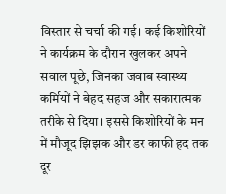विस्तार से चर्चा की गई। कई किशोरियों ने कार्यक्रम के दौरान खुलकर अपने सवाल पूछे, जिनका जवाब स्वास्थ्य कर्मियों ने बेहद सहज और सकारात्मक तरीके से दिया। इससे किशोरियों के मन में मौजूद झिझक और डर काफी हद तक दूर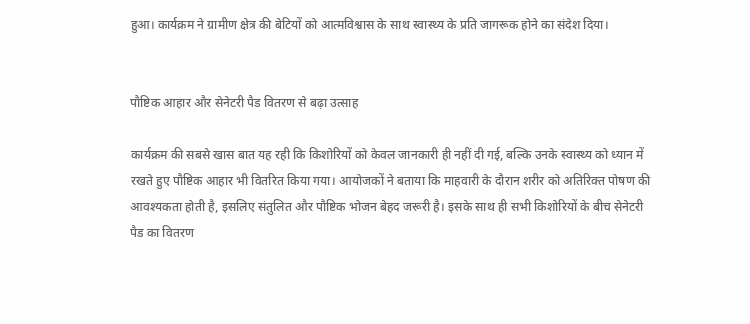हुआ। कार्यक्रम ने ग्रामीण क्षेत्र की बेटियों को आत्मविश्वास के साथ स्वास्थ्य के प्रति जागरूक होने का संदेश दिया।


पौष्टिक आहार और सेनेटरी पैड वितरण से बढ़ा उत्साह

कार्यक्रम की सबसे खास बात यह रही कि किशोरियों को केवल जानकारी ही नहीं दी गई, बल्कि उनके स्वास्थ्य को ध्यान में रखते हुए पौष्टिक आहार भी वितरित किया गया। आयोजकों ने बताया कि माहवारी के दौरान शरीर को अतिरिक्त पोषण की आवश्यकता होती है, इसलिए संतुलित और पौष्टिक भोजन बेहद जरूरी है। इसके साथ ही सभी किशोरियों के बीच सेनेटरी पैड का वितरण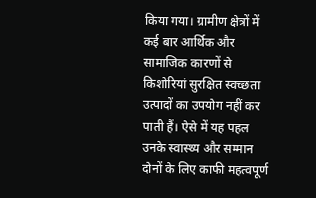किया गया। ग्रामीण क्षेत्रों में कई बार आर्थिक और सामाजिक कारणों से किशोरियां सुरक्षित स्वच्छता उत्पादों का उपयोग नहीं कर पाती हैं। ऐसे में यह पहल उनके स्वास्थ्य और सम्मान दोनों के लिए काफी महत्वपूर्ण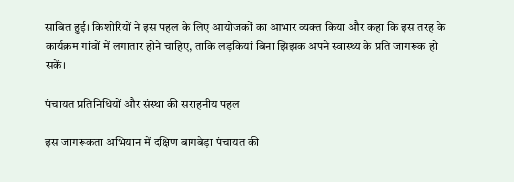साबित हुई। किशोरियों ने इस पहल के लिए आयोजकों का आभार व्यक्त किया और कहा कि इस तरह के कार्यक्रम गांवों में लगातार होने चाहिए, ताकि लड़कियां बिना झिझक अपने स्वास्थ्य के प्रति जागरूक हो सकें।

पंचायत प्रतिनिधियों और संस्था की सराहनीय पहल

इस जागरूकता अभियान में दक्षिण बागबेड़ा पंचायत की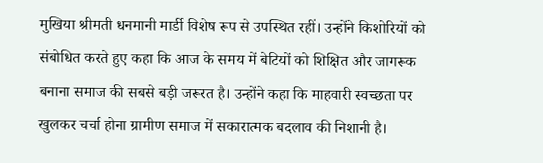मुखिया श्रीमती धनमानी मार्डी विशेष रूप से उपस्थित रहीं। उन्होंने किशोरियों को संबोधित करते हुए कहा कि आज के समय में बेटियों को शिक्षित और जागरूक बनाना समाज की सबसे बड़ी जरूरत है। उन्होंने कहा कि माहवारी स्वच्छता पर खुलकर चर्चा होना ग्रामीण समाज में सकारात्मक बदलाव की निशानी है।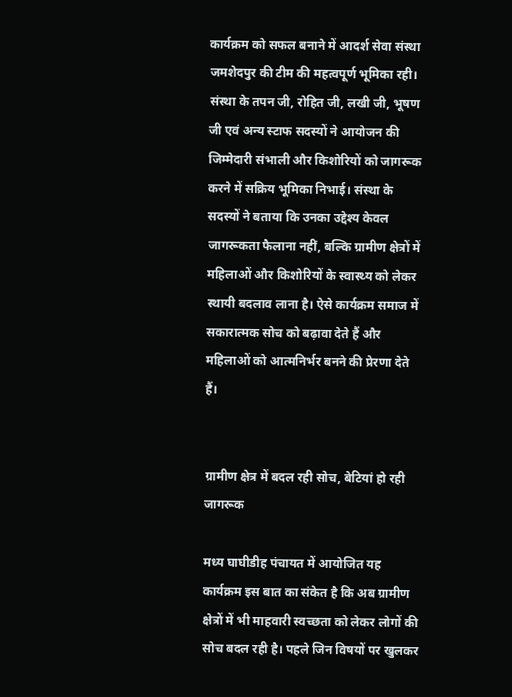कार्यक्रम को सफल बनाने में आदर्श सेवा संस्था जमशेदपुर की टीम की महत्वपूर्ण भूमिका रही। संस्था के तपन जी, रोहित जी, लखी जी, भूषण जी एवं अन्य स्टाफ सदस्यों ने आयोजन की जिम्मेदारी संभाली और किशोरियों को जागरूक करने में सक्रिय भूमिका निभाई। संस्था के सदस्यों ने बताया कि उनका उद्देश्य केवल जागरूकता फैलाना नहीं, बल्कि ग्रामीण क्षेत्रों में महिलाओं और किशोरियों के स्वास्थ्य को लेकर स्थायी बदलाव लाना है। ऐसे कार्यक्रम समाज में सकारात्मक सोच को बढ़ावा देते हैं और महिलाओं को आत्मनिर्भर बनने की प्रेरणा देते हैं।


ग्रामीण क्षेत्र में बदल रही सोच, बेटियां हो रही जागरूक

मध्य घाघीडीह पंचायत में आयोजित यह कार्यक्रम इस बात का संकेत है कि अब ग्रामीण क्षेत्रों में भी माहवारी स्वच्छता को लेकर लोगों की सोच बदल रही है। पहले जिन विषयों पर खुलकर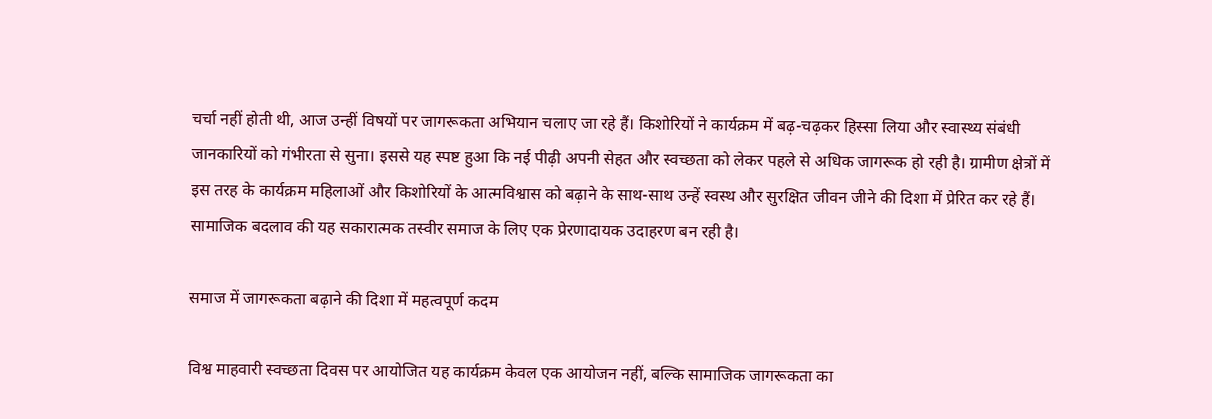चर्चा नहीं होती थी, आज उन्हीं विषयों पर जागरूकता अभियान चलाए जा रहे हैं। किशोरियों ने कार्यक्रम में बढ़-चढ़कर हिस्सा लिया और स्वास्थ्य संबंधी जानकारियों को गंभीरता से सुना। इससे यह स्पष्ट हुआ कि नई पीढ़ी अपनी सेहत और स्वच्छता को लेकर पहले से अधिक जागरूक हो रही है। ग्रामीण क्षेत्रों में इस तरह के कार्यक्रम महिलाओं और किशोरियों के आत्मविश्वास को बढ़ाने के साथ-साथ उन्हें स्वस्थ और सुरक्षित जीवन जीने की दिशा में प्रेरित कर रहे हैं। सामाजिक बदलाव की यह सकारात्मक तस्वीर समाज के लिए एक प्रेरणादायक उदाहरण बन रही है।

समाज में जागरूकता बढ़ाने की दिशा में महत्वपूर्ण कदम

विश्व माहवारी स्वच्छता दिवस पर आयोजित यह कार्यक्रम केवल एक आयोजन नहीं, बल्कि सामाजिक जागरूकता का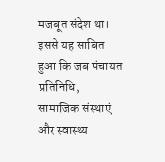मजबूत संदेश था। इससे यह साबित हुआ कि जब पंचायत प्रतिनिधि, सामाजिक संस्थाएं और स्वास्थ्य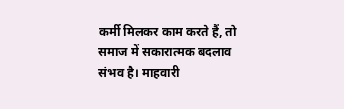कर्मी मिलकर काम करते हैं, तो समाज में सकारात्मक बदलाव संभव है। माहवारी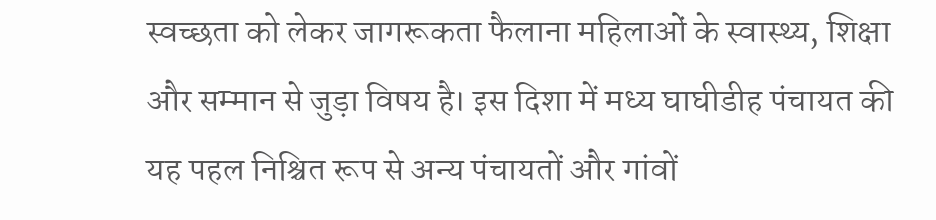स्वच्छता को लेकर जागरूकता फैलाना महिलाओं के स्वास्थ्य, शिक्षा और सम्मान से जुड़ा विषय है। इस दिशा में मध्य घाघीडीह पंचायत की यह पहल निश्चित रूप से अन्य पंचायतों और गांवों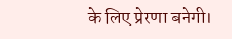के लिए प्रेरणा बनेगी।